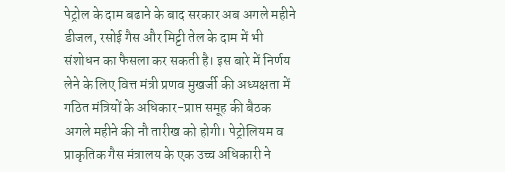पेट्रोल के दाम बढाने के बाद सरकार अब अगले महीने डीजल, रसोई गैस और मिट्टी तेल के दाम में भी संशोधन का फैसला कर सकती है। इस बारे में निर्णय लेने के लिए वित्त मंत्री प्रणव मुखर्जी की अध्यक्षता में गठित मंत्रियों के अधिकार-प्राप्त समूह की बैठक अगले महीने की नौ तारीख को होगी। पेट्रोलियम व प्राकृतिक गैस मंत्रालय के एक उच्च अधिकारी ने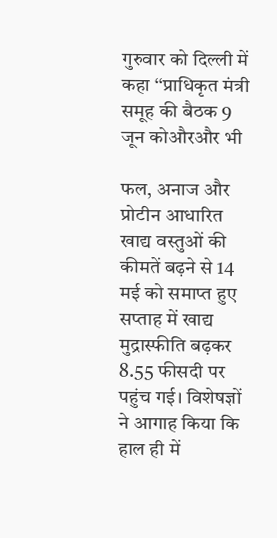गुरुवार को दिल्ली में कहा ‘‘प्राधिकृत मंत्री समूह की बैठक 9 जून कोऔरऔर भी

फल, अनाज और प्रोटीन आधारित खाद्य वस्तुओं की कीमतें बढ़ने से 14 मई को समाप्त हुए सप्ताह में खाद्य मुद्रास्फीति बढ़कर 8.55 फीसदी पर पहुंच गई। विशेषज्ञों ने आगाह किया कि हाल ही में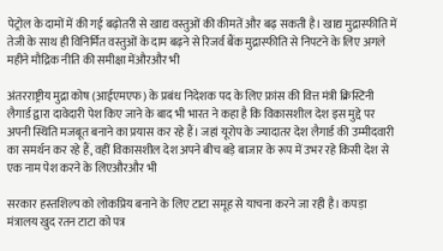पेट्रोल के दामों में की गई बढ़ोतरी से खाद्य वस्तुओं की कीमतें और बढ़ सकती है। खाद्य मुद्रास्फीति में तेजी के साथ ही विनिर्मित वस्तुओं के दाम बढ़ने से रिजर्व बैंक मुद्रास्फीति से निपटने के लिए अगले महीने मौद्रिक नीति की समीक्षा मेंऔरऔर भी

अंतरराष्ट्रीय मुद्रा कोष (आईएमएफ) के प्रबंध निदेशक पद के लिए फ्रांस की वित्त मंत्री क्रिस्टिनी लैगार्ड द्वारा दावेदारी पेश किए जाने के बाद भी भारत ने कहा है कि विकासशील देश इस मुद्दे पर अपनी स्थिति मजबूत बनाने का प्रयास कर रहे हैं। जहां यूरोप के ज्यादातर देश लैगार्ड की उम्मीदवारी का समर्थन कर रहे हैं, वहीं विकासशील देश अपने बीच बड़े बाजार के रूप में उभर रहे किसी देश से एक नाम पेश करने के लिएऔरऔर भी

सरकार हस्तशिल्प को लोकप्रिय बनाने के लिए टाटा समूह से याचना करने जा रही है। कपड़ा मंत्रालय खुद रतन टाटा को पत्र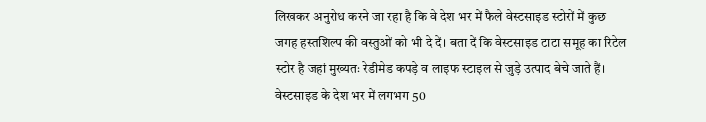लिखकर अनुरोध करने जा रहा है कि वे देश भर में फैले वेस्टसाइड स्टोरों में कुछ जगह हस्तशिल्प की वस्तुओं को भी दे दें। बता दें कि वेस्टसाइड टाटा समूह का रिटेल स्टोर है जहां मुख्यतः रेडीमेड कपड़े व लाइफ स्टाइल से जुड़े उत्पाद बेचे जाते हैं। वेस्टसाइड के देश भर में लगभग 50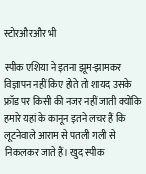स्टोरऔरऔर भी

स्पीक एशिया ने इतना झूम-झामकर विज्ञापन नहीं किए होते तो शायद उसके फ्रॉड पर किसी की नजर नहीं जाती क्योंकि हमारे यहां के कानून इतने लचर हैं कि लूटनेवाले आराम से पतली गली से निकलकर जाते हैं। खुद स्पीक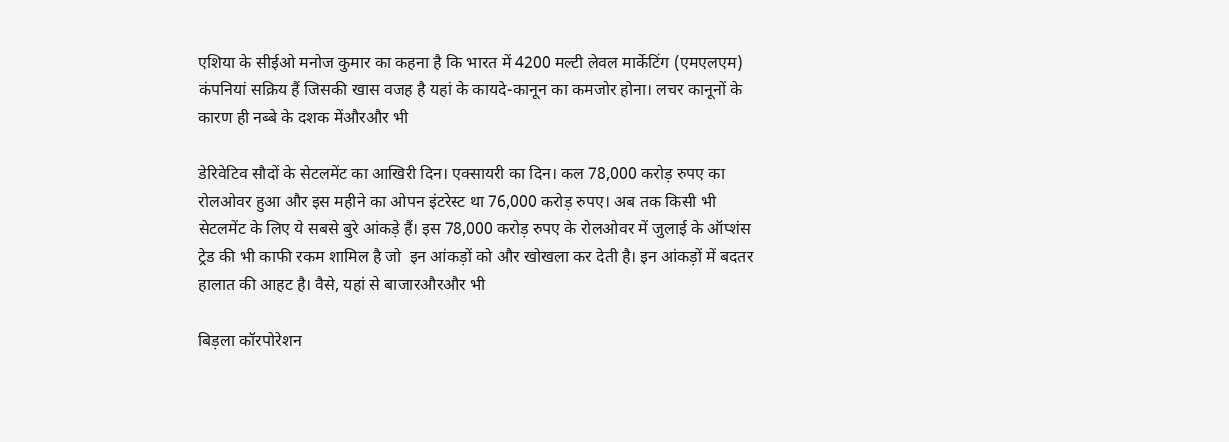एशिया के सीईओ मनोज कुमार का कहना है कि भारत में 4200 मल्टी लेवल मार्केटिंग (एमएलएम) कंपनियां सक्रिय हैं जिसकी खास वजह है यहां के कायदे-कानून का कमजोर होना। लचर कानूनों के कारण ही नब्बे के दशक मेंऔरऔर भी

डेरिवेटिव सौदों के सेटलमेंट का आखिरी दिन। एक्सायरी का दिन। कल 78,000 करोड़ रुपए का रोलओवर हुआ और इस महीने का ओपन इंटरेस्ट था 76,000 करोड़ रुपए। अब तक किसी भी सेटलमेंट के लिए ये सबसे बुरे आंकड़े हैं। इस 78,000 करोड़ रुपए के रोलओवर में जुलाई के ऑप्शंस ट्रेड की भी काफी रकम शामिल है जो  इन आंकड़ों को और खोखला कर देती है। इन आंकड़ों में बदतर हालात की आहट है। वैसे, यहां से बाजारऔरऔर भी

बिड़ला कॉरपोरेशन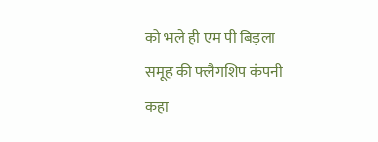को भले ही एम पी बिड़ला समूह की फ्लैगशिप कंपनी कहा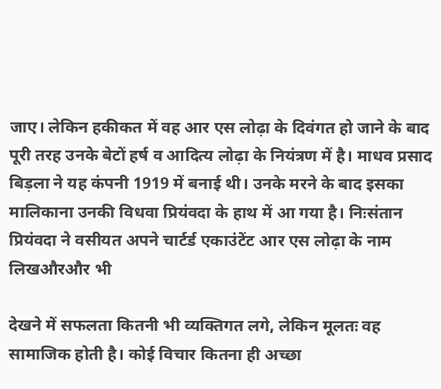जाए। लेकिन हकीकत में वह आर एस लोढ़ा के दिवंगत हो जाने के बाद पूरी तरह उनके बेटों हर्ष व आदित्य लोढ़ा के नियंत्रण में है। माधव प्रसाद बिड़ला ने यह कंपनी 1919 में बनाई थी। उनके मरने के बाद इसका मालिकाना उनकी विधवा प्रियंवदा के हाथ में आ गया है। निःसंतान प्रियंवदा ने वसीयत अपने चार्टर्ड एकाउंटेंट आर एस लोढ़ा के नाम लिखऔरऔर भी

देखने में सफलता कितनी भी व्यक्तिगत लगे, लेकिन मूलतः वह सामाजिक होती है। कोई विचार कितना ही अच्छा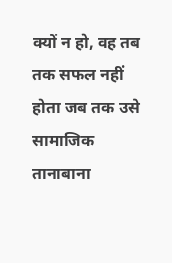क्यों न हो, वह तब तक सफल नहीं होता जब तक उसे सामाजिक तानाबाना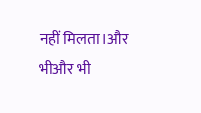नहीं मिलता।और भीऔर भी